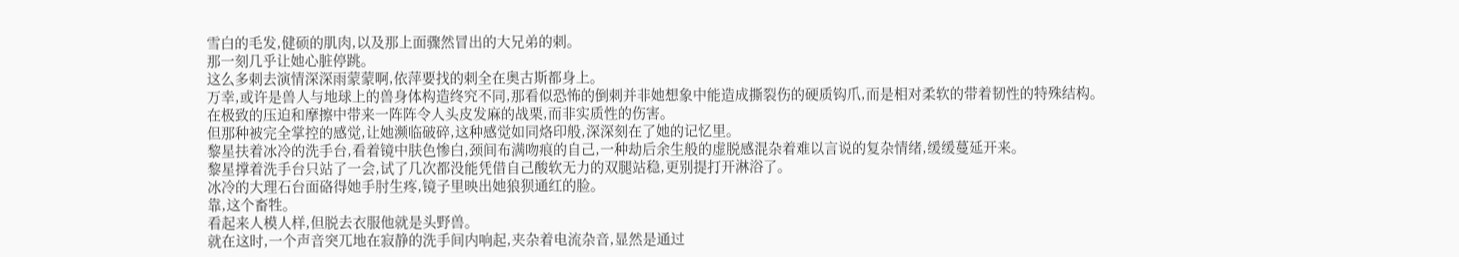雪白的毛发,健硕的肌肉,以及那上面骤然冒出的大兄弟的刺。
那一刻几乎让她心脏停跳。
这么多刺去演情深深雨蒙蒙啊,依萍要找的刺全在奥古斯都身上。
万幸,或许是兽人与地球上的兽身体构造终究不同,那看似恐怖的倒刺并非她想象中能造成撕裂伤的硬质钩爪,而是相对柔软的带着韧性的特殊结构。
在极致的压迫和摩擦中带来一阵阵令人头皮发麻的战栗,而非实质性的伤害。
但那种被完全掌控的感觉,让她濒临破碎,这种感觉如同烙印般,深深刻在了她的记忆里。
黎星扶着冰冷的洗手台,看着镜中肤色惨白,颈间布满吻痕的自己,一种劫后余生般的虚脱感混杂着难以言说的复杂情绪,缓缓蔓延开来。
黎星撑着洗手台只站了一会,试了几次都没能凭借自己酸软无力的双腿站稳,更别提打开淋浴了。
冰冷的大理石台面硌得她手肘生疼,镜子里映出她狼狈通红的脸。
靠,这个畜牲。
看起来人模人样,但脱去衣服他就是头野兽。
就在这时,一个声音突兀地在寂静的洗手间内响起,夹杂着电流杂音,显然是通过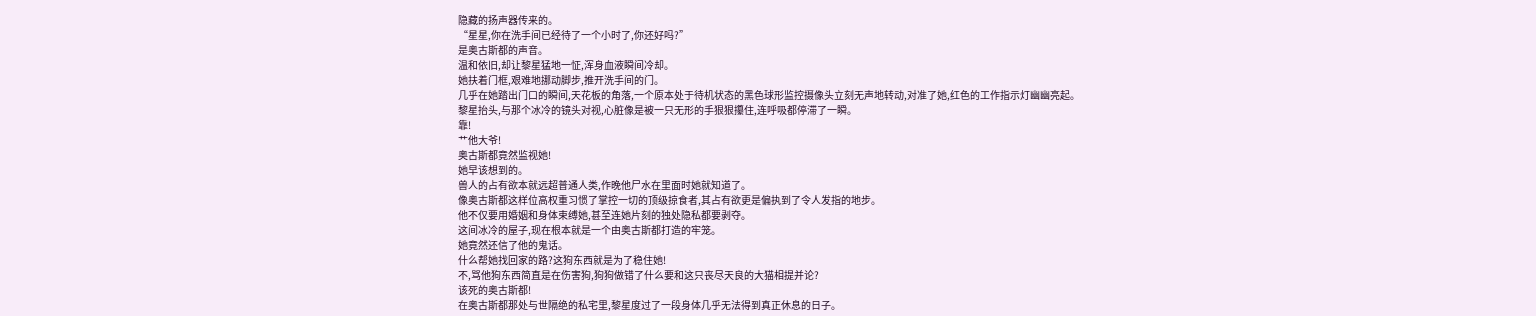隐藏的扬声器传来的。
“星星,你在洗手间已经待了一个小时了,你还好吗?”
是奥古斯都的声音。
温和依旧,却让黎星猛地一怔,浑身血液瞬间冷却。
她扶着门框,艰难地挪动脚步,推开洗手间的门。
几乎在她踏出门口的瞬间,天花板的角落,一个原本处于待机状态的黑色球形监控摄像头立刻无声地转动,对准了她,红色的工作指示灯幽幽亮起。
黎星抬头,与那个冰冷的镜头对视,心脏像是被一只无形的手狠狠攥住,连呼吸都停滞了一瞬。
靠!
艹他大爷!
奥古斯都竟然监视她!
她早该想到的。
兽人的占有欲本就远超普通人类,作晚他尸水在里面时她就知道了。
像奥古斯都这样位高权重习惯了掌控一切的顶级掠食者,其占有欲更是偏执到了令人发指的地步。
他不仅要用婚姻和身体束缚她,甚至连她片刻的独处隐私都要剥夺。
这间冰冷的屋子,现在根本就是一个由奥古斯都打造的牢笼。
她竟然还信了他的鬼话。
什么帮她找回家的路?这狗东西就是为了稳住她!
不,骂他狗东西简直是在伤害狗,狗狗做错了什么要和这只丧尽天良的大猫相提并论?
该死的奥古斯都!
在奥古斯都那处与世隔绝的私宅里,黎星度过了一段身体几乎无法得到真正休息的日子。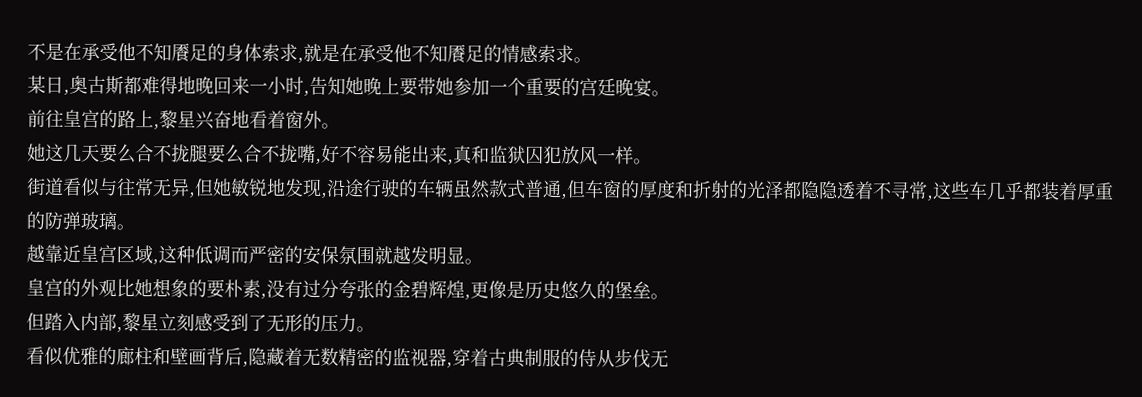不是在承受他不知餍足的身体索求,就是在承受他不知餍足的情感索求。
某日,奥古斯都难得地晚回来一小时,告知她晚上要带她参加一个重要的宫廷晚宴。
前往皇宫的路上,黎星兴奋地看着窗外。
她这几天要么合不拢腿要么合不拢嘴,好不容易能出来,真和监狱囚犯放风一样。
街道看似与往常无异,但她敏锐地发现,沿途行驶的车辆虽然款式普通,但车窗的厚度和折射的光泽都隐隐透着不寻常,这些车几乎都装着厚重的防弹玻璃。
越靠近皇宫区域,这种低调而严密的安保氛围就越发明显。
皇宫的外观比她想象的要朴素,没有过分夸张的金碧辉煌,更像是历史悠久的堡垒。
但踏入内部,黎星立刻感受到了无形的压力。
看似优雅的廊柱和壁画背后,隐藏着无数精密的监视器,穿着古典制服的侍从步伐无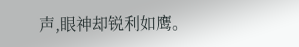声,眼神却锐利如鹰。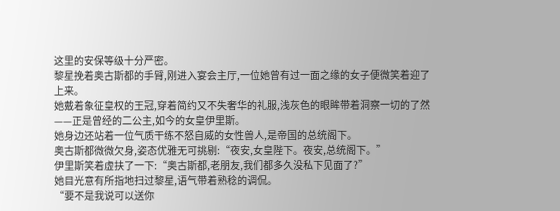这里的安保等级十分严密。
黎星挽着奥古斯都的手臂,刚进入宴会主厅,一位她曾有过一面之缘的女子便微笑着迎了上来。
她戴着象征皇权的王冠,穿着简约又不失奢华的礼服,浅灰色的眼眸带着洞察一切的了然——正是曾经的二公主,如今的女皇伊里斯。
她身边还站着一位气质干练不怒自威的女性兽人,是帝国的总统阁下。
奥古斯都微微欠身,姿态优雅无可挑剔:“夜安,女皇陛下。夜安,总统阁下。”
伊里斯笑着虚扶了一下:“奥古斯都,老朋友,我们都多久没私下见面了?”
她目光意有所指地扫过黎星,语气带着熟稔的调侃。
“要不是我说可以送你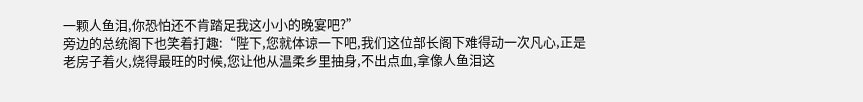一颗人鱼泪,你恐怕还不肯踏足我这小小的晚宴吧?”
旁边的总统阁下也笑着打趣:“陛下,您就体谅一下吧,我们这位部长阁下难得动一次凡心,正是老房子着火,烧得最旺的时候,您让他从温柔乡里抽身,不出点血,拿像人鱼泪这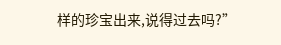样的珍宝出来,说得过去吗?”